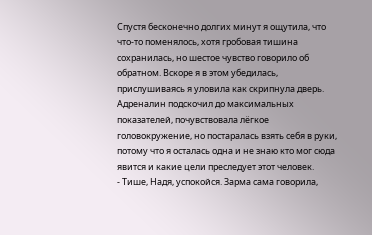Спустя бесконечно долгих минут я ощутила, что что-то поменялось, хотя гробовая тишина сохранилась, но шестое чувство говорило об обратном. Вскоре я в этом убедилась, прислушиваясь я уловила как скрипнула дверь. Адреналин подскочил до максимальных показателей, почувствовала лёгкое головокружение, но постаралась взять себя в руки, потому что я осталась одна и не знаю кто мог сюда явится и какие цели преследует этот человек.
- Тише, Надя, успокойся. Зарма сама говорила,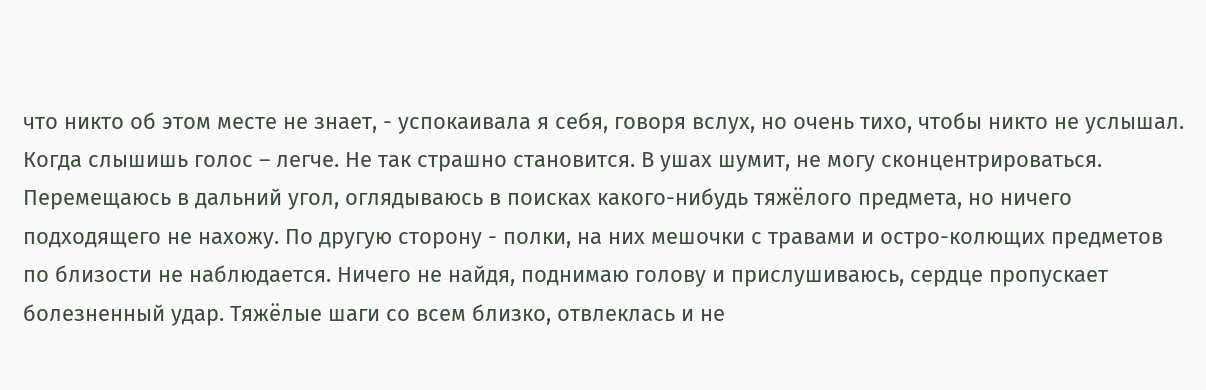что никто об этом месте не знает, - успокаивала я себя, говоря вслух, но очень тихо, чтобы никто не услышал. Когда слышишь голос – легче. Не так страшно становится. В ушах шумит, не могу сконцентрироваться. Перемещаюсь в дальний угол, оглядываюсь в поисках какого-нибудь тяжёлого предмета, но ничего подходящего не нахожу. По другую сторону - полки, на них мешочки с травами и остро-колющих предметов по близости не наблюдается. Ничего не найдя, поднимаю голову и прислушиваюсь, сердце пропускает болезненный удар. Тяжёлые шаги со всем близко, отвлеклась и не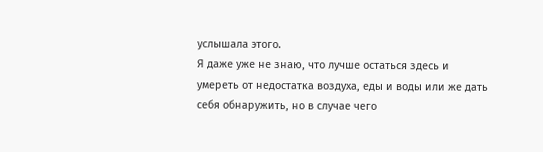услышала этого.
Я даже уже не знаю, что лучше остаться здесь и умереть от недостатка воздуха, еды и воды или же дать себя обнаружить, но в случае чего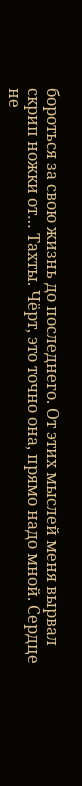бороться за свою жизнь до последнего. От этих мыслей меня вырвал скрип ножки от… Тахты. Чёрт, это точно она, прямо надо мной. Сердце не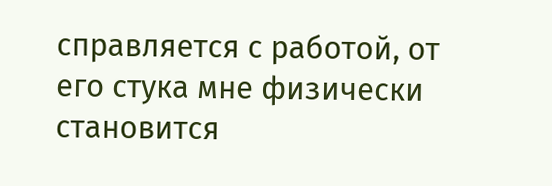справляется с работой, от его стука мне физически становится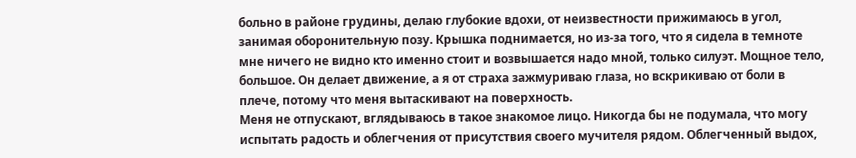больно в районе грудины, делаю глубокие вдохи, от неизвестности прижимаюсь в угол, занимая оборонительную позу. Крышка поднимается, но из-за того, что я сидела в темноте мне ничего не видно кто именно стоит и возвышается надо мной, только силуэт. Мощное тело, большое. Он делает движение, а я от страха зажмуриваю глаза, но вскрикиваю от боли в плече, потому что меня вытаскивают на поверхность.
Меня не отпускают, вглядываюсь в такое знакомое лицо. Никогда бы не подумала, что могу испытать радость и облегчения от присутствия своего мучителя рядом. Облегченный выдох,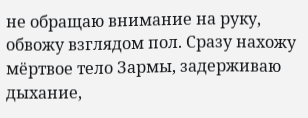не обращаю внимание на руку, обвожу взглядом пол. Сразу нахожу мёртвое тело Зармы, задерживаю дыхание,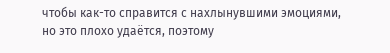чтобы как-то справится с нахлынувшими эмоциями, но это плохо удаётся, поэтому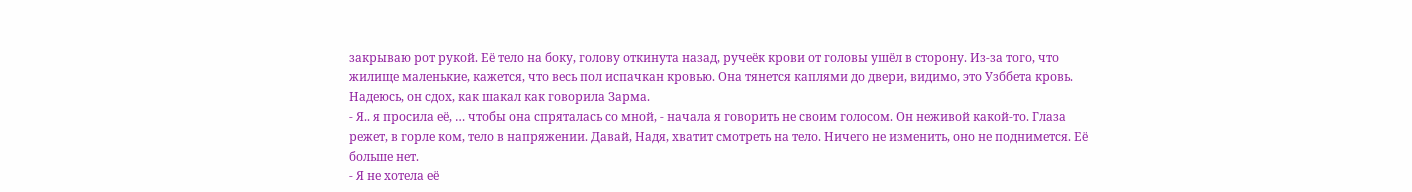закрываю рот рукой. Её тело на боку, голову откинута назад, ручеёк крови от головы ушёл в сторону. Из-за того, что жилище маленькие, кажется, что весь пол испачкан кровью. Она тянется каплями до двери, видимо, это Узббета кровь. Надеюсь, он сдох, как шакал как говорила Зарма.
- Я.. я просила её, … чтобы она спряталась со мной, - начала я говорить не своим голосом. Он неживой какой-то. Глаза режет, в горле ком, тело в напряжении. Давай, Надя, хватит смотреть на тело. Ничего не изменить, оно не поднимется. Её больше нет.
- Я не хотела её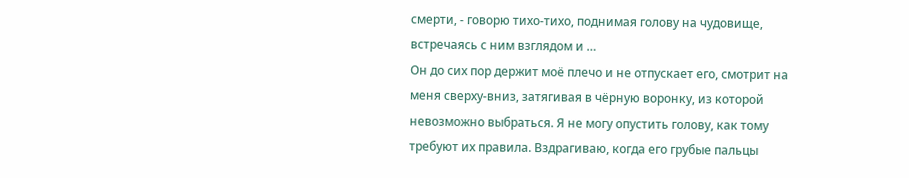смерти, - говорю тихо-тихо, поднимая голову на чудовище, встречаясь с ним взглядом и …
Он до сих пор держит моё плечо и не отпускает его, смотрит на меня сверху-вниз, затягивая в чёрную воронку, из которой невозможно выбраться. Я не могу опустить голову, как тому требуют их правила. Вздрагиваю, когда его грубые пальцы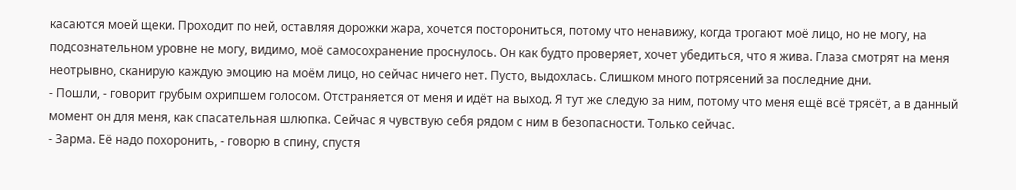касаются моей щеки. Проходит по ней, оставляя дорожки жара, хочется посторониться, потому что ненавижу, когда трогают моё лицо, но не могу, на подсознательном уровне не могу, видимо, моё самосохранение проснулось. Он как будто проверяет, хочет убедиться, что я жива. Глаза смотрят на меня неотрывно, сканирую каждую эмоцию на моём лицо, но сейчас ничего нет. Пусто, выдохлась. Слишком много потрясений за последние дни.
- Пошли, - говорит грубым охрипшем голосом. Отстраняется от меня и идёт на выход. Я тут же следую за ним, потому что меня ещё всё трясёт, а в данный момент он для меня, как спасательная шлюпка. Сейчас я чувствую себя рядом с ним в безопасности. Только сейчас.
- Зарма. Её надо похоронить, - говорю в спину, спустя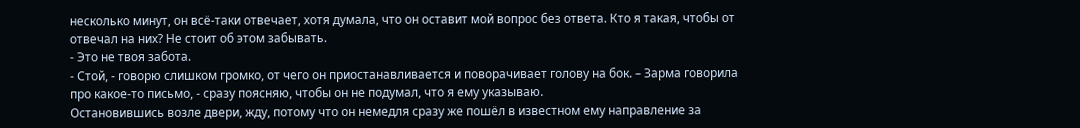несколько минут, он всё-таки отвечает, хотя думала, что он оставит мой вопрос без ответа. Кто я такая, чтобы от отвечал на них? Не стоит об этом забывать.
- Это не твоя забота.
- Стой, - говорю слишком громко, от чего он приостанавливается и поворачивает голову на бок. – Зарма говорила про какое-то письмо, - сразу поясняю, чтобы он не подумал, что я ему указываю.
Остановившись возле двери, жду, потому что он немедля сразу же пошёл в известном ему направление за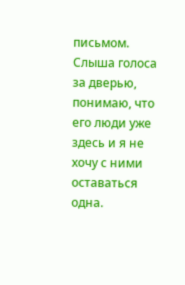письмом. Слыша голоса за дверью, понимаю, что его люди уже здесь и я не хочу с ними оставаться одна.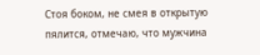Стоя боком, не смея в открытую пялится, отмечаю, что мужчина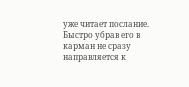уже читает послание. Быстро убрав его в карман не сразу направляется к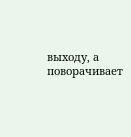выходу, а поворачивает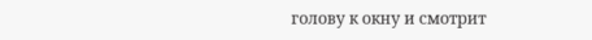голову к окну и смотрит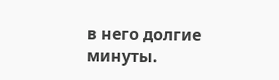в него долгие минуты.